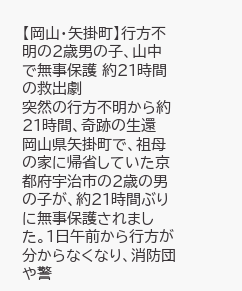【岡山・矢掛町】行方不明の2歳男の子、山中で無事保護 約21時間の救出劇
突然の行方不明から約21時間、奇跡の生還
岡山県矢掛町で、祖母の家に帰省していた京都府宇治市の2歳の男の子が、約21時間ぶりに無事保護されました。1日午前から行方が分からなくなり、消防団や警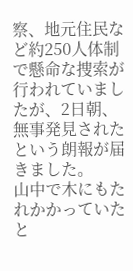察、地元住民など約250人体制で懸命な捜索が行われていましたが、2日朝、無事発見されたという朗報が届きました。
山中で木にもたれかかっていたと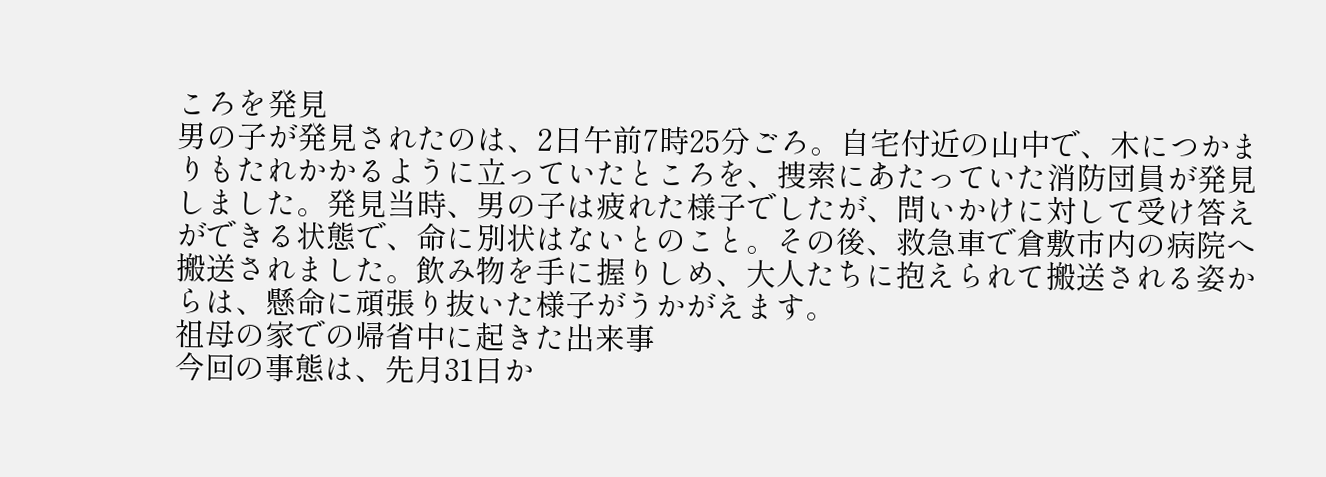ころを発見
男の子が発見されたのは、2日午前7時25分ごろ。自宅付近の山中で、木につかまりもたれかかるように立っていたところを、捜索にあたっていた消防団員が発見しました。発見当時、男の子は疲れた様子でしたが、問いかけに対して受け答えができる状態で、命に別状はないとのこと。その後、救急車で倉敷市内の病院へ搬送されました。飲み物を手に握りしめ、大人たちに抱えられて搬送される姿からは、懸命に頑張り抜いた様子がうかがえます。
祖母の家での帰省中に起きた出来事
今回の事態は、先月31日か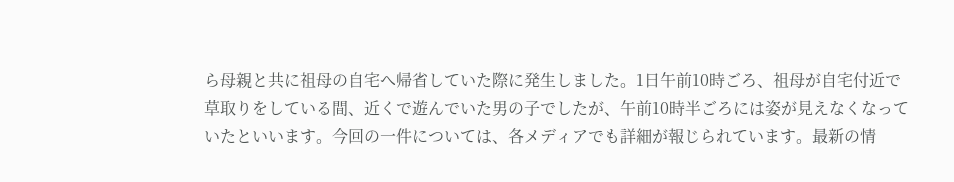ら母親と共に祖母の自宅へ帰省していた際に発生しました。1日午前10時ごろ、祖母が自宅付近で草取りをしている間、近くで遊んでいた男の子でしたが、午前10時半ごろには姿が見えなくなっていたといいます。今回の一件については、各メディアでも詳細が報じられています。最新の情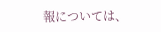報については、